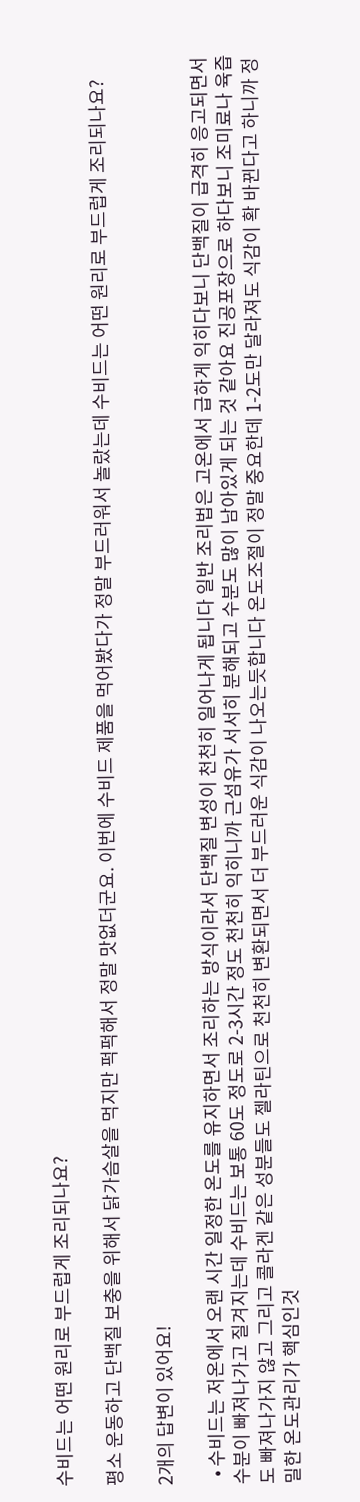수비드는 어떤 원리로 부드럽게 조리되나요?

평소 운동하고 단백질 보충을 위해서 닭가슴살을 먹지만 퍽퍽해서 정말 맛없더군요. 이번에 수비드 제품을 먹어봤다가 정말 부드러워서 놀랐는데 수비드는 어떤 원리로 부드럽게 조리되나요?

2개의 답변이 있어요!

  • 수비드는 저온에서 오랜 시간 일정한 온도를 유지하면서 조리하는 방식이라서 단백질 변성이 천천히 일어나게 됩니다 일반 조리법은 고온에서 급하게 익히다보니 단백질이 급격히 응고되면서 수분이 빠져나가고 질겨지는데 수비드는 보통 60도 정도로 2-3시간 정도 천천히 익히니까 근섬유가 서서히 분해되고 수분도 많이 남아있게 되는 것 같아요 진공포장으로 하다보니 조미료나 육즙도 빠져나가지 않고 그리고 콜라겐 같은 성분들도 젤라틴으로 천천히 변환되면서 더 부드러운 식감이 나오는듯합니다 온도조절이 정말 중요한데 1-2도만 달라져도 식감이 확 바뀐다고 하니까 정밀한 온도관리가 핵심인것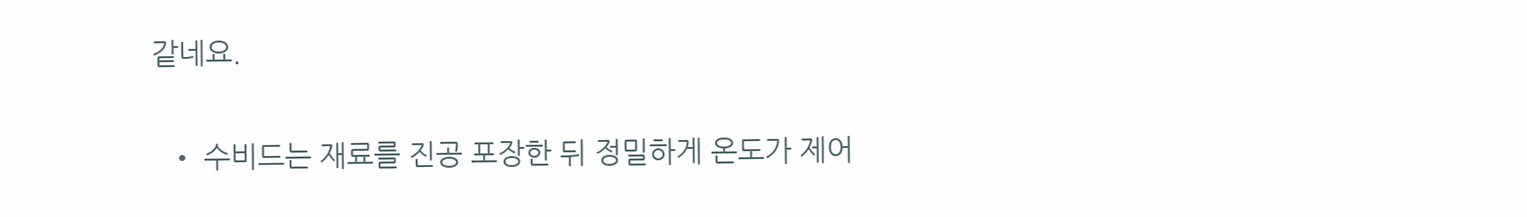같네요.

  • 수비드는 재료를 진공 포장한 뒤 정밀하게 온도가 제어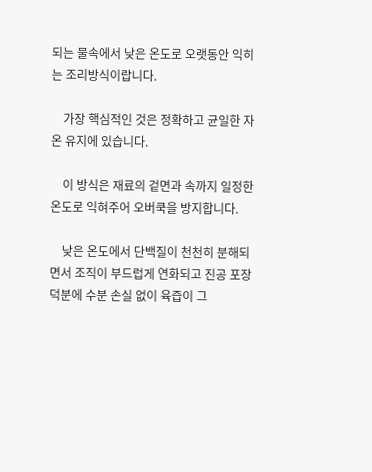되는 물속에서 낮은 온도로 오랫동안 익히는 조리방식이랍니다.

    가장 핵심적인 것은 정확하고 균일한 자온 유지에 있습니다.

    이 방식은 재료의 겉면과 속까지 일정한 온도로 익혀주어 오버쿡을 방지합니다.

    낮은 온도에서 단백질이 천천히 분해되면서 조직이 부드럽게 연화되고 진공 포장 덕분에 수분 손실 없이 육즙이 그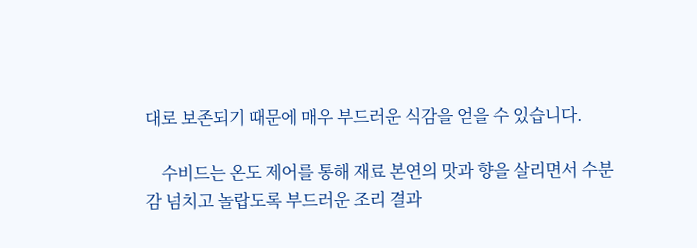대로 보존되기 때문에 매우 부드러운 식감을 얻을 수 있습니다.

    수비드는 온도 제어를 통해 재료 본연의 맛과 향을 살리면서 수분감 넘치고 놀랍도록 부드러운 조리 결과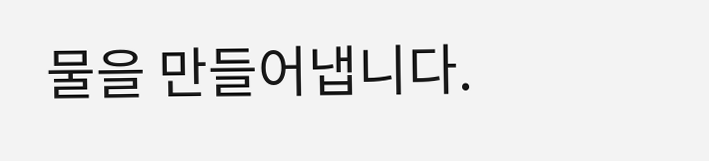물을 만들어냅니다.